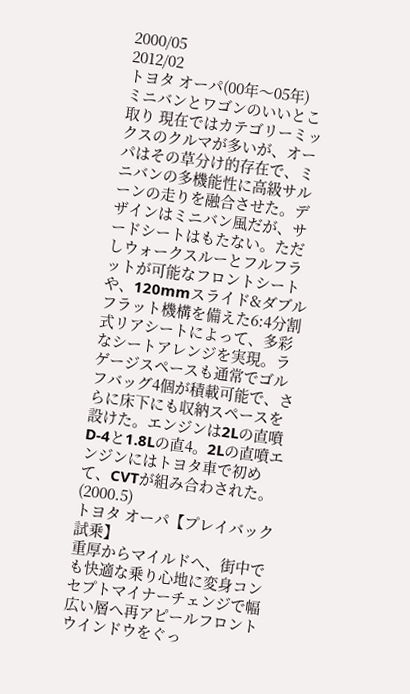2000/05
2012/02
トヨタ オーパ(00年〜05年)
ミニバンとワゴンのいいとこ取り 現在ではカテゴリーミックスのクルマが多いが、オーパはその草分け的存在で、ミニバンの多機能性に高級サルーンの走りを融合させた。デザインはミニバン風だが、サードシートはもたない。ただしウォークスルーとフルフラットが可能なフロントシートや、120mmスライド&ダブルフラット機構を備えた6:4分割式リアシートによって、多彩なシートアレンジを実現。ラゲージスペースも通常でゴルフバッグ4個が積載可能で、さらに床下にも収納スペースを設けた。エンジンは2Lの直噴D-4と1.8Lの直4。2Lの直噴エンジンにはトヨタ車で初めて、CVTが組み合わされた。(2000.5)
トヨタ オーパ【プレイバック試乗】
重厚からマイルドへ、街中でも快適な乗り心地に変身コンセプトマイナーチェンジで幅広い層へ再アピールフロントウインドウをぐっ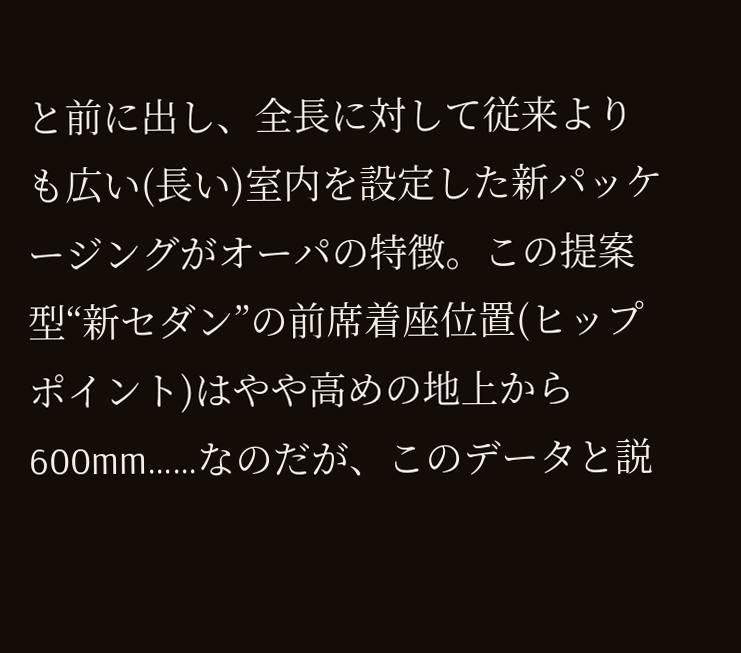と前に出し、全長に対して従来よりも広い(長い)室内を設定した新パッケージングがオーパの特徴。この提案型“新セダン”の前席着座位置(ヒップポイント)はやや高めの地上から600mm……なのだが、このデータと説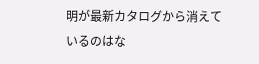明が最新カタログから消えているのはな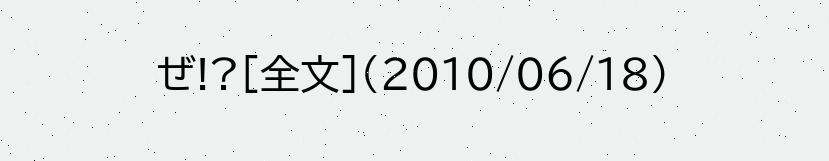ぜ!?[全文](2010/06/18)